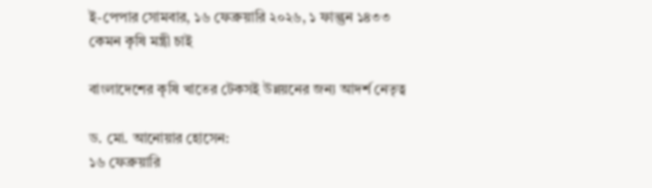ই-পেপার সোমবার, ১৬ ফেব্রুয়ারি ২০২৬, ১ ফাল্গুন ১৪৩৩
কেমন কৃষি মন্ত্রী চাই

বাংলাদেশের কৃষি খাতের টেকসই উন্নয়নের জন্য আদর্শ নেতৃত্ব

ড. মো. আনোয়ার হোসেন:
১৬ ফেব্রুয়ারি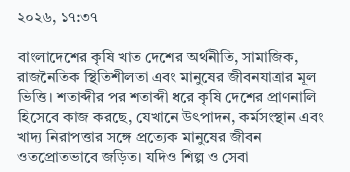২০২৬, ১৭:৩৭

বাংলাদেশের কৃষি খাত দেশের অর্থনীতি, সামাজিক, রাজনৈতিক স্থিতিশীলতা এবং মানুষের জীবনযাত্রার মূল ভিত্তি। শতাব্দীর পর শতাব্দী ধরে কৃষি দেশের প্রাণনালি হিসেবে কাজ করছে, যেখানে উৎপাদন, কর্মসংস্থান এবং খাদ্য নিরাপত্তার সঙ্গে প্রত্যেক মানুষের জীবন ওতপ্রোতভাবে জড়িত। যদিও শিল্প ও সেবা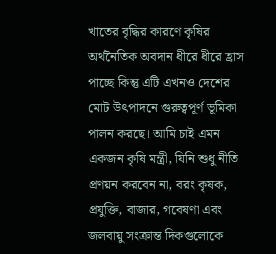খাতের বৃদ্ধির কারণে কৃষির অর্থনৈতিক অবদান ধীরে ধীরে হ্রাস পাচ্ছে কিন্তু এটি এখনও দেশের মোট উৎপাদনে গুরুত্বপূর্ণ ভূমিকা পালন করছে। আমি চাই এমন একজন কৃষি মন্ত্রী, যিনি শুধু নীতি প্রণয়ন করবেন না, বরং কৃষক, প্রযুক্তি, বাজার, গবেষণা এবং জলবায়ু সংক্রান্ত দিকগুলোকে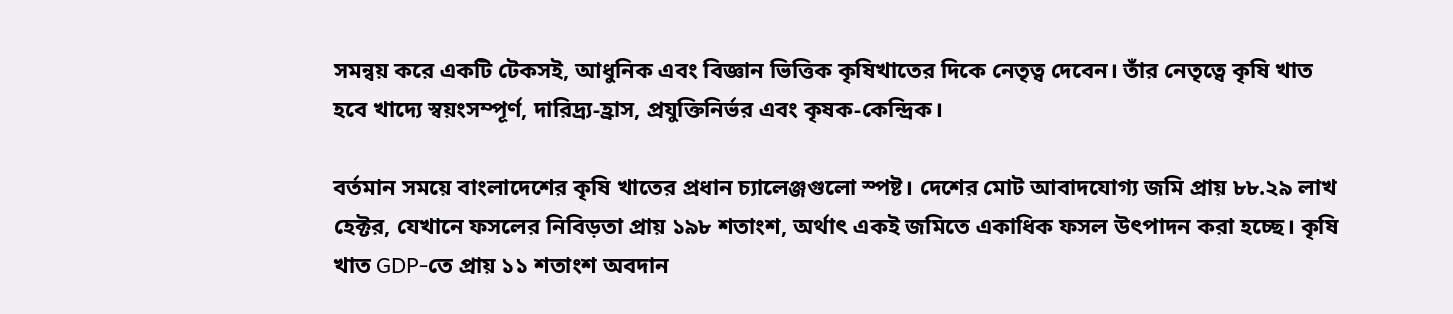সমন্বয় করে একটি টেকসই, আধুনিক এবং বিজ্ঞান ভিত্তিক কৃষিখাতের দিকে নেতৃত্ব দেবেন। তাঁর নেতৃত্বে কৃষি খাত হবে খাদ্যে স্বয়ংসম্পূর্ণ, দারিদ্র্য-হ্রাস, প্রযুক্তিনির্ভর এবং কৃষক-কেন্দ্রিক।

বর্তমান সময়ে বাংলাদেশের কৃষি খাতের প্রধান চ্যালেঞ্জগুলো স্পষ্ট। দেশের মোট আবাদযোগ্য জমি প্রায় ৮৮.২৯ লাখ হেক্টর, যেখানে ফসলের নিবিড়তা প্রায় ১৯৮ শতাংশ, অর্থাৎ একই জমিতে একাধিক ফসল উৎপাদন করা হচ্ছে। কৃষি খাত GDP-তে প্রায় ১১ শতাংশ অবদান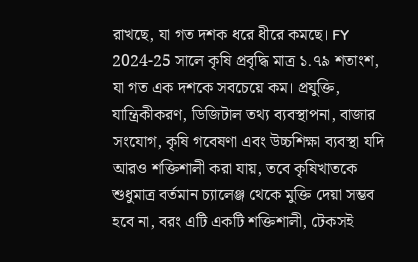রাখছে, যা গত দশক ধরে ধীরে কমছে। FY 2024-25 সালে কৃষি প্রবৃদ্ধি মাত্র ১.৭৯ শতাংশ, যা গত এক দশকে সবচেয়ে কম। প্রযুক্তি, যান্ত্রিকীকরণ, ডিজিটাল তথ্য ব্যবস্থাপনা, বাজার সংযোগ, কৃষি গবেষণা এবং উচ্চশিক্ষা ব্যবস্থা যদি আরও শক্তিশালী করা যায়, তবে কৃষিখাতকে শুধুমাত্র বর্তমান চ্যালেঞ্জ থেকে মুক্তি দেয়া সম্ভব হবে না, বরং এটি একটি শক্তিশালী, টেকসই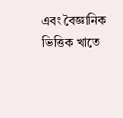এবং বৈজ্ঞানিক ভিত্তিক খাতে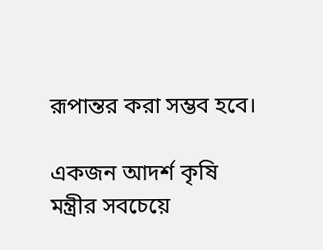রূপান্তর করা সম্ভব হবে।

একজন আদর্শ কৃষি মন্ত্রীর সবচেয়ে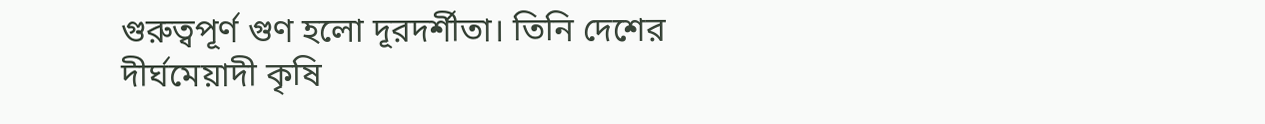গুরুত্বপূর্ণ গুণ হলো দূরদর্শীতা। তিনি দেশের দীর্ঘমেয়াদী কৃষি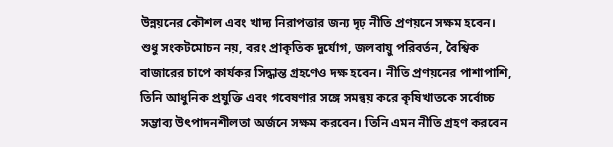উন্নয়নের কৌশল এবং খাদ্য নিরাপত্তার জন্য দৃঢ় নীতি প্রণয়নে সক্ষম হবেন। শুধু সংকটমোচন নয়, বরং প্রাকৃতিক দুর্যোগ, জলবায়ু পরিবর্তন, বৈশ্বিক বাজারের চাপে কার্যকর সিদ্ধান্ত গ্রহণেও দক্ষ হবেন। নীতি প্রণয়নের পাশাপাশি, তিনি আধুনিক প্রযুক্তি এবং গবেষণার সঙ্গে সমন্বয় করে কৃষিখাতকে সর্বোচ্চ সম্ভাব্য উৎপাদনশীলতা অর্জনে সক্ষম করবেন। তিনি এমন নীতি গ্রহণ করবেন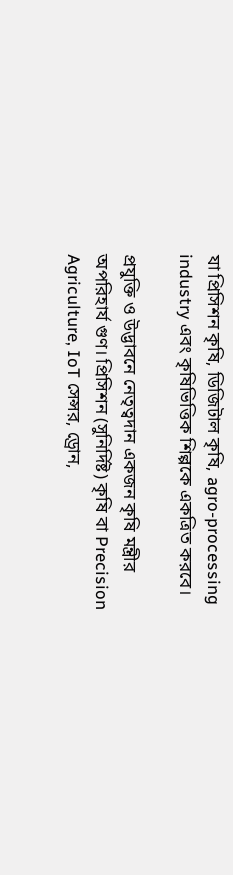যা প্রিসিশন কৃষি, ডিজিটাল কৃষি, agro-processing industry এবং কৃষিভিত্তিক শিল্পকে একত্রিত করবে।

প্রযুক্তি ও উদ্ভাবনে নেতৃত্বদান একজন কৃষি মন্ত্রীর অপরিহার্য গুণ। প্রিসিশন (সুনির্দিষ্ট) কৃষি বা Precision Agriculture, IoT সেন্সর, ড্রোন,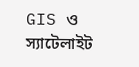GIS ও স্যাটেলাইট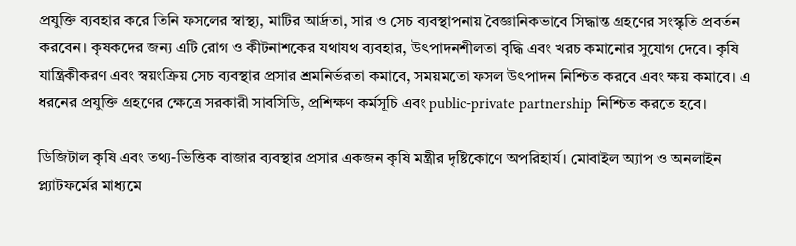প্রযুক্তি ব্যবহার করে তিনি ফসলের স্বাস্থ্য, মাটির আর্দ্রতা, সার ও সেচ ব্যবস্থাপনায় বৈজ্ঞানিকভাবে সিদ্ধান্ত গ্রহণের সংস্কৃতি প্রবর্তন করবেন। কৃষকদের জন্য এটি রোগ ও কীটনাশকের যথাযথ ব্যবহার, উৎপাদনশীলতা বৃদ্ধি এবং খরচ কমানোর সুযোগ দেবে। কৃষি যান্ত্রিকীকরণ এবং স্বয়ংক্রিয় সেচ ব্যবস্থার প্রসার শ্রমনির্ভরতা কমাবে, সময়মতো ফসল উৎপাদন নিশ্চিত করবে এবং ক্ষয় কমাবে। এ ধরনের প্রযুক্তি গ্রহণের ক্ষেত্রে সরকারী সাবসিডি, প্রশিক্ষণ কর্মসূচি এবং public-private partnership নিশ্চিত করতে হবে।

ডিজিটাল কৃষি এবং তথ্য-ভিত্তিক বাজার ব্যবস্থার প্রসার একজন কৃষি মন্ত্রীর দৃষ্টিকোণে অপরিহার্য। মোবাইল অ্যাপ ও অনলাইন প্ল্যাটফর্মের মাধ্যমে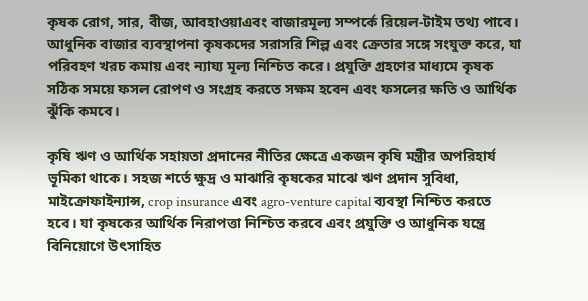কৃষক রোগ, সার, বীজ, আবহাওয়াএবং বাজারমূল্য সম্পর্কে রিয়েল-টাইম তথ্য পাবে। আধুনিক বাজার ব্যবস্থাপনা কৃষকদের সরাসরি শিল্প এবং ক্রেতার সঙ্গে সংযুক্ত করে, যা পরিবহণ খরচ কমায় এবং ন্যায্য মূল্য নিশ্চিত করে। প্রযুক্তি গ্রহণের মাধ্যমে কৃষক সঠিক সময়ে ফসল রোপণ ও সংগ্রহ করতে সক্ষম হবেন এবং ফসলের ক্ষতি ও আর্থিক ঝুঁকি কমবে।

কৃষি ঋণ ও আর্থিক সহায়তা প্রদানের নীতির ক্ষেত্রে একজন কৃষি মন্ত্রীর অপরিহার্য ভূমিকা থাকে। সহজ শর্তে ক্ষুদ্র ও মাঝারি কৃষকের মাঝে ঋণ প্রদান সুবিধা, মাইক্রোফাইন্যান্স, crop insurance এবং agro-venture capital ব্যবস্থা নিশ্চিত করতে হবে। যা কৃষকের আর্থিক নিরাপত্তা নিশ্চিত করবে এবং প্রযুক্তি ও আধুনিক যন্ত্রে বিনিয়োগে উৎসাহিত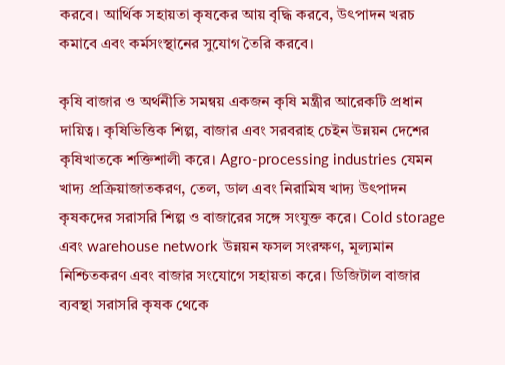করবে। আর্থিক সহায়তা কৃষকের আয় বৃদ্ধি করবে, উৎপাদন খরচ কমাবে এবং কর্মসংস্থানের সুযোগ তৈরি করবে।

কৃষি বাজার ও অর্থনীতি সমন্বয় একজন কৃষি মন্ত্রীর আরেকটি প্রধান দায়িত্ব। কৃষিভিত্তিক শিল্প, বাজার এবং সরবরাহ চেইন উন্নয়ন দেশের কৃষিখাতকে শক্তিশালী করে। Agro-processing industries যেমন খাদ্য প্রক্রিয়াজাতকরণ, তেল, ডাল এবং নিরামিষ খাদ্য উৎপাদন কৃষকদের সরাসরি শিল্প ও বাজারের সঙ্গে সংযুক্ত করে। Cold storage এবং warehouse network উন্নয়ন ফসল সংরক্ষণ, মূল্যমান নিশ্চিতকরণ এবং বাজার সংযোগে সহায়তা করে। ডিজিটাল বাজার ব্যবস্থা সরাসরি কৃষক থেকে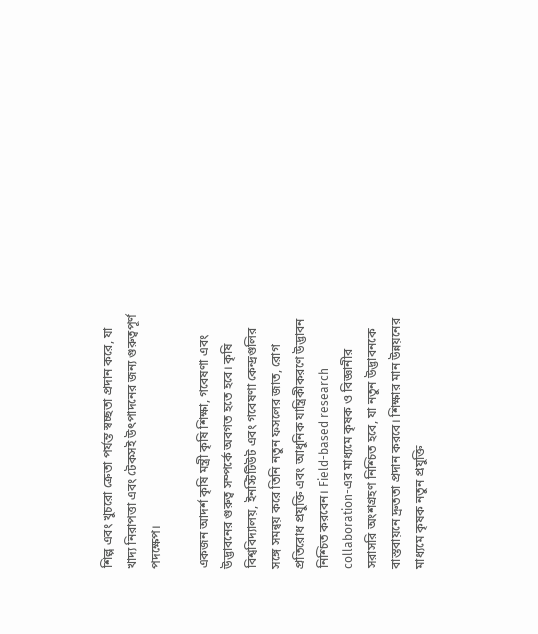শিল্প এবং খুচরো ক্রেতা পর্যন্ত স্বচ্ছতা প্রদান করে, যা খাদ্য নিরাপত্তা এবং টেকসই উৎপাদনের জন্য গুরুত্বপূর্ণ পদক্ষেপ।

একজন আদর্শ কৃষি মন্ত্রী কৃষি শিক্ষা, গবেষণা এবং উদ্ভাবনের গুরুত্ব সম্পর্কে অবগত হতে হবে। কৃষি বিশ্ববিদ্যালয়, ইনস্টিটিউট এবং গবেষণা কেন্দ্রগুলির সঙ্গে সমন্বয় করে তিনি নতুন ফসলের জাত, রোগ প্রতিরোধ প্রযুক্তি এবং আধুনিক যান্ত্রিকীকরণে উদ্ভাবন নিশ্চিত করবেন। Field-based research collaboration-এর মাধ্যমে কৃষক ও বিজ্ঞানীর সরাসরি অংশগ্রহণ নিশ্চিত হবে, যা নতুন উদ্ভাবনকে বাস্তবায়নে দ্রুততা প্রদান করবে। শিক্ষার মান উন্নয়নের মাধ্যমে কৃষক নতুন প্রযুক্তি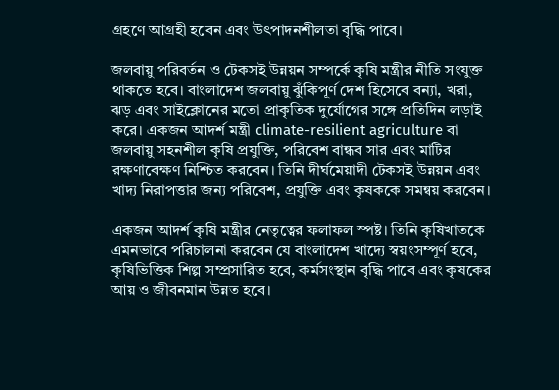গ্রহণে আগ্রহী হবেন এবং উৎপাদনশীলতা বৃদ্ধি পাবে।

জলবায়ু পরিবর্তন ও টেকসই উন্নয়ন সম্পর্কে কৃষি মন্ত্রীর নীতি সংযুক্ত থাকতে হবে। বাংলাদেশ জলবায়ু ঝুঁকিপূর্ণ দেশ হিসেবে বন্যা, খরা, ঝড় এবং সাইক্লোনের মতো প্রাকৃতিক দুর্যোগের সঙ্গে প্রতিদিন লড়াই করে। একজন আদর্শ মন্ত্রী climate-resilient agriculture বা জলবায়ু সহনশীল কৃষি প্রযুক্তি, পরিবেশ বান্ধব সার এবং মাটির রক্ষণাবেক্ষণ নিশ্চিত করবেন। তিনি দীর্ঘমেয়াদী টেকসই উন্নয়ন এবং খাদ্য নিরাপত্তার জন্য পরিবেশ, প্রযুক্তি এবং কৃষককে সমন্বয় করবেন।

একজন আদর্শ কৃষি মন্ত্রীর নেতৃত্বের ফলাফল স্পষ্ট। তিনি কৃষিখাতকে এমনভাবে পরিচালনা করবেন যে বাংলাদেশ খাদ্যে স্বয়ংসম্পূর্ণ হবে, কৃষিভিত্তিক শিল্প সম্প্রসারিত হবে, কর্মসংস্থান বৃদ্ধি পাবে এবং কৃষকের আয় ও জীবনমান উন্নত হবে।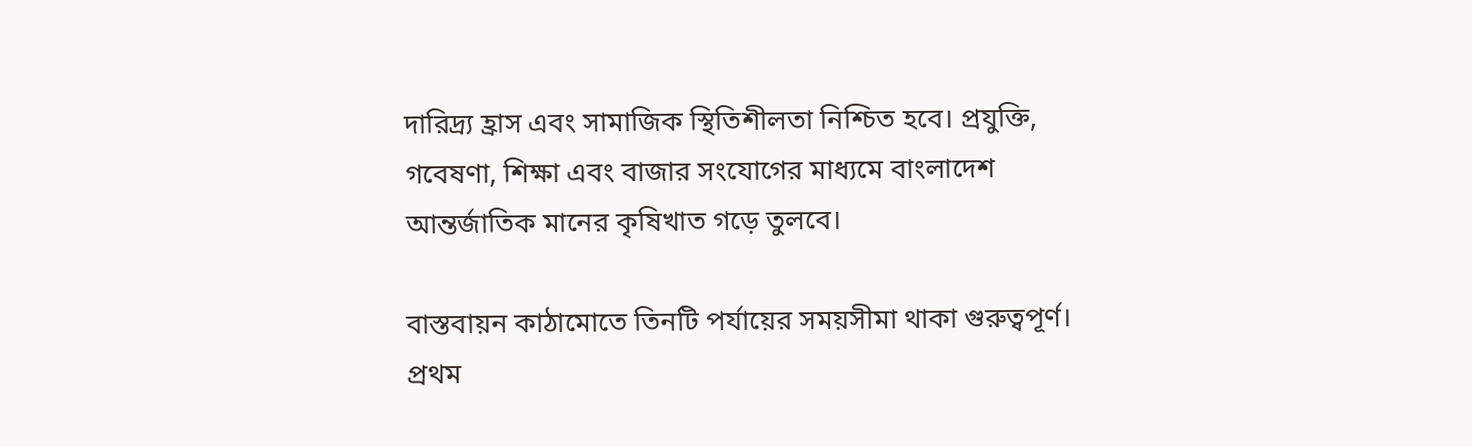দারিদ্র্য হ্রাস এবং সামাজিক স্থিতিশীলতা নিশ্চিত হবে। প্রযুক্তি, গবেষণা, শিক্ষা এবং বাজার সংযোগের মাধ্যমে বাংলাদেশ আন্তর্জাতিক মানের কৃষিখাত গড়ে তুলবে।

বাস্তবায়ন কাঠামোতে তিনটি পর্যায়ের সময়সীমা থাকা গুরুত্বপূর্ণ। প্রথম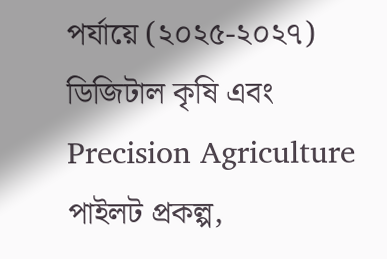পর্যায়ে (২০২৫-২০২৭) ডিজিটাল কৃষি এবং Precision Agriculture পাইলট প্রকল্প,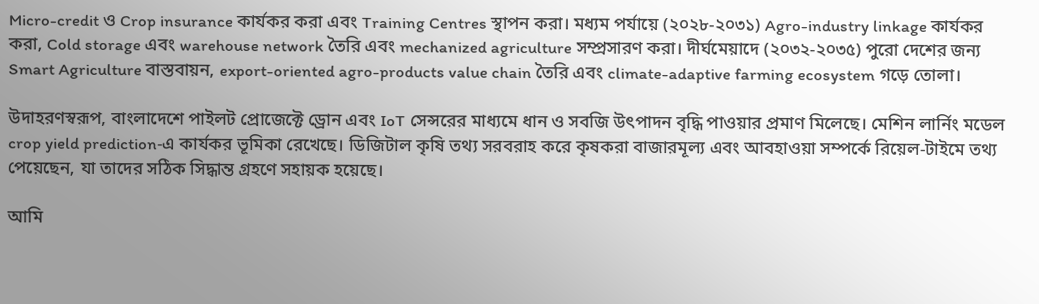Micro-credit ও Crop insurance কার্যকর করা এবং Training Centres স্থাপন করা। মধ্যম পর্যায়ে (২০২৮-২০৩১) Agro-industry linkage কার্যকর করা, Cold storage এবং warehouse network তৈরি এবং mechanized agriculture সম্প্রসারণ করা। দীর্ঘমেয়াদে (২০৩২-২০৩৫) পুরো দেশের জন্য Smart Agriculture বাস্তবায়ন, export-oriented agro-products value chain তৈরি এবং climate-adaptive farming ecosystem গড়ে তোলা।

উদাহরণস্বরূপ, বাংলাদেশে পাইলট প্রোজেক্টে ড্রোন এবং IoT সেন্সরের মাধ্যমে ধান ও সবজি উৎপাদন বৃদ্ধি পাওয়ার প্রমাণ মিলেছে। মেশিন লার্নিং মডেল crop yield prediction‑এ কার্যকর ভূমিকা রেখেছে। ডিজিটাল কৃষি তথ্য সরবরাহ করে কৃষকরা বাজারমূল্য এবং আবহাওয়া সম্পর্কে রিয়েল-টাইমে তথ্য পেয়েছেন, যা তাদের সঠিক সিদ্ধান্ত গ্রহণে সহায়ক হয়েছে।

আমি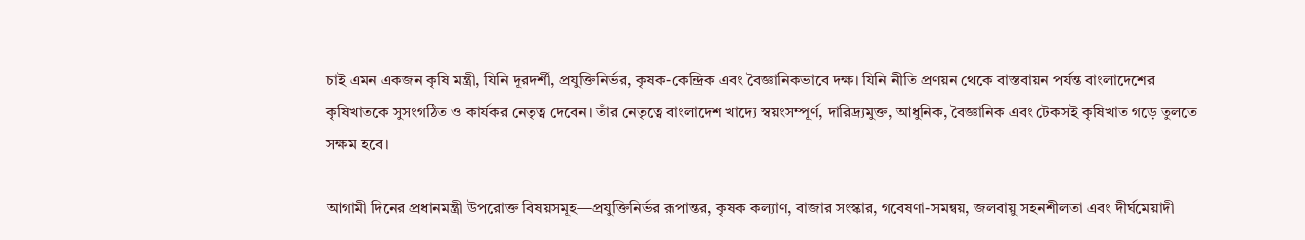চাই এমন একজন কৃষি মন্ত্রী, যিনি দূরদর্শী, প্রযুক্তিনির্ভর, কৃষক-কেন্দ্রিক এবং বৈজ্ঞানিকভাবে দক্ষ। যিনি নীতি প্রণয়ন থেকে বাস্তবায়ন পর্যন্ত বাংলাদেশের কৃষিখাতকে সুসংগঠিত ও কার্যকর নেতৃত্ব দেবেন। তাঁর নেতৃত্বে বাংলাদেশ খাদ্যে স্বয়ংসম্পূর্ণ, দারিদ্র্যমুক্ত, আধুনিক, বৈজ্ঞানিক এবং টেকসই কৃষিখাত গড়ে তুলতে সক্ষম হবে।

আগামী দিনের প্রধানমন্ত্রী উপরোক্ত বিষয়সমূহ—প্রযুক্তিনির্ভর রূপান্তর, কৃষক কল্যাণ, বাজার সংস্কার, গবেষণা-সমন্বয়, জলবায়ু সহনশীলতা এবং দীর্ঘমেয়াদী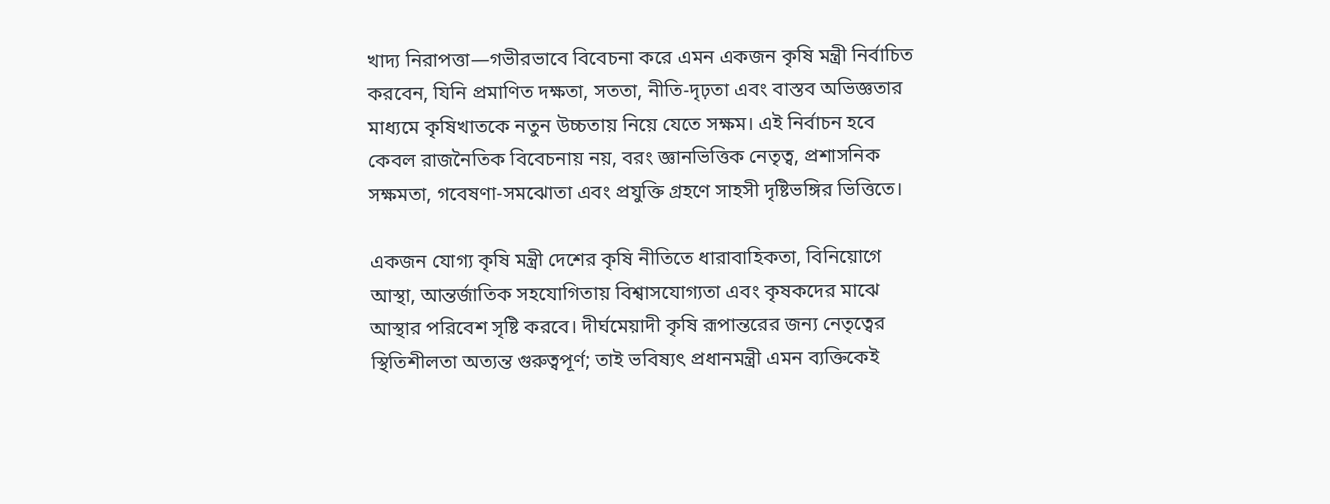খাদ্য নিরাপত্তা—গভীরভাবে বিবেচনা করে এমন একজন কৃষি মন্ত্রী নির্বাচিত করবেন, যিনি প্রমাণিত দক্ষতা, সততা, নীতি-দৃঢ়তা এবং বাস্তব অভিজ্ঞতার মাধ্যমে কৃষিখাতকে নতুন উচ্চতায় নিয়ে যেতে সক্ষম। এই নির্বাচন হবে কেবল রাজনৈতিক বিবেচনায় নয়, বরং জ্ঞানভিত্তিক নেতৃত্ব, প্রশাসনিক সক্ষমতা, গবেষণা-সমঝোতা এবং প্রযুক্তি গ্রহণে সাহসী দৃষ্টিভঙ্গির ভিত্তিতে।

একজন যোগ্য কৃষি মন্ত্রী দেশের কৃষি নীতিতে ধারাবাহিকতা, বিনিয়োগে আস্থা, আন্তর্জাতিক সহযোগিতায় বিশ্বাসযোগ্যতা এবং কৃষকদের মাঝে আস্থার পরিবেশ সৃষ্টি করবে। দীর্ঘমেয়াদী কৃষি রূপান্তরের জন্য নেতৃত্বের স্থিতিশীলতা অত্যন্ত গুরুত্বপূর্ণ; তাই ভবিষ্যৎ প্রধানমন্ত্রী এমন ব্যক্তিকেই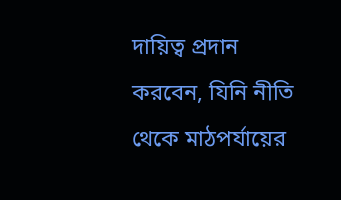দায়িত্ব প্রদান করবেন, যিনি নীতি থেকে মাঠপর্যায়ের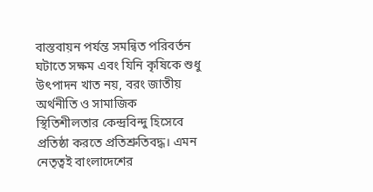বাস্তবায়ন পর্যন্ত সমন্বিত পরিবর্তন ঘটাতে সক্ষম এবং যিনি কৃষিকে শুধু উৎপাদন খাত নয়, বরং জাতীয় অর্থনীতি ও সামাজিক স্থিতিশীলতার কেন্দ্রবিন্দু হিসেবে প্রতিষ্ঠা করতে প্রতিশ্রুতিবদ্ধ। এমন নেতৃত্বই বাংলাদেশের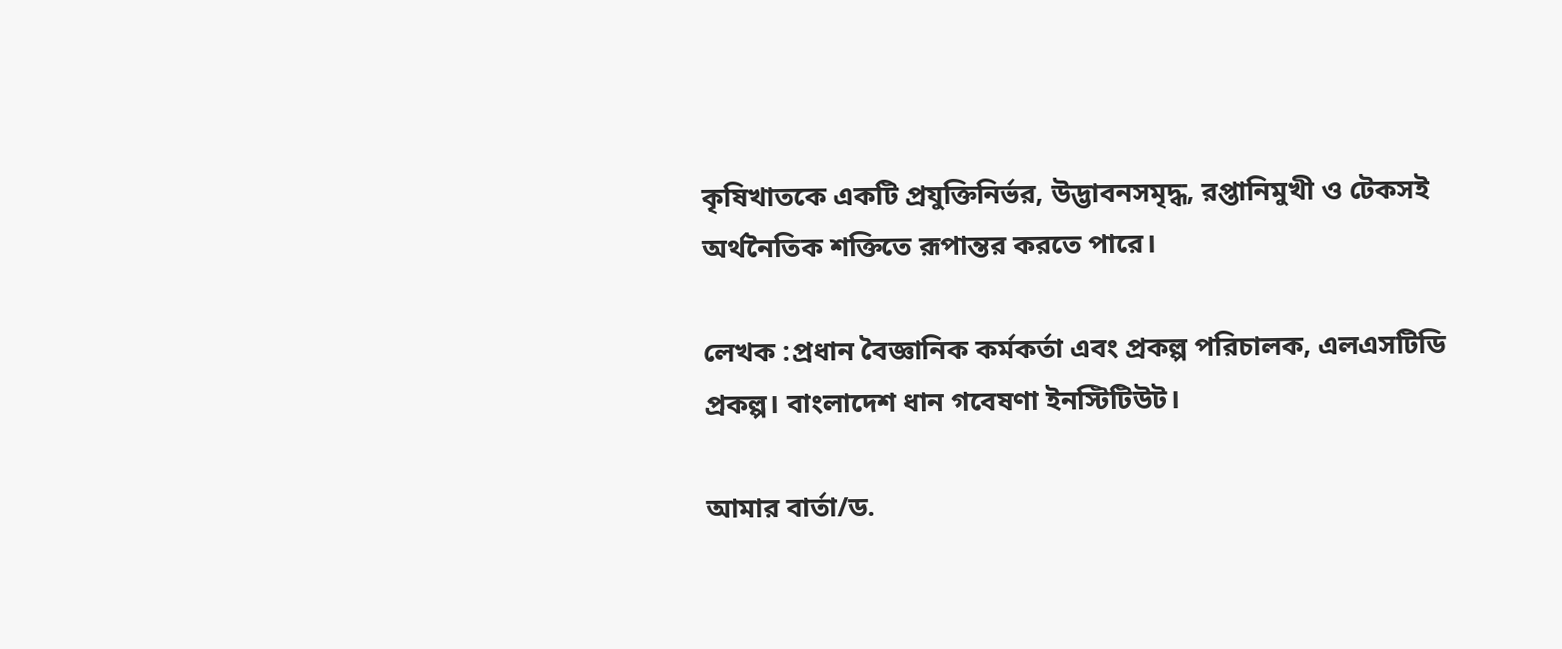কৃষিখাতকে একটি প্রযুক্তিনির্ভর, উদ্ভাবনসমৃদ্ধ, রপ্তানিমুখী ও টেকসই অর্থনৈতিক শক্তিতে রূপান্তর করতে পারে।

লেখক :প্রধান বৈজ্ঞানিক কর্মকর্তা এবং প্রকল্প পরিচালক, এলএসটিডি প্রকল্প। বাংলাদেশ ধান গবেষণা ইনস্টিটিউট।

আমার বার্তা/ড.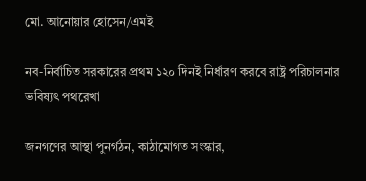মো. আনোয়ার হোসেন/এমই

নব-নির্বাচিত সরকারের প্রথম ১২০ দিনই নির্ধারণ করবে রাষ্ট্র পরিচালনার ভবিষ্যৎ পথরেখা

জনগণের আস্থা পুনর্গঠন, কাঠামোগত সংস্কার,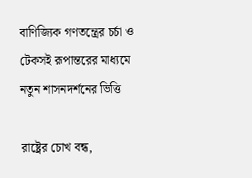বাণিজ্যিক গণতন্ত্রের চর্চা ও টেকসই রূপান্তরের মাধ্যমে নতুন শাসনদর্শনের ভিত্তি

রাষ্ট্রের চোখ বন্ধ,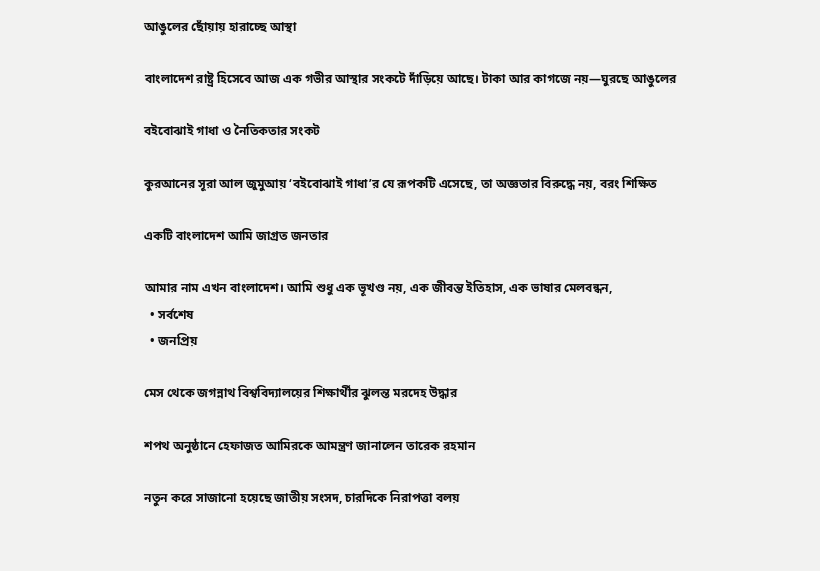আঙুলের ছোঁয়ায় হারাচ্ছে আস্থা

বাংলাদেশ রাষ্ট্র হিসেবে আজ এক গভীর আস্থার সংকটে দাঁড়িয়ে আছে। টাকা আর কাগজে নয়—ঘুরছে আঙুলের

বইবোঝাই গাধা ও নৈতিকতার সংকট

কুরআনের সূরা আল জুমুআয় ‌‘বইবোঝাই গাধা’র যে রূপকটি এসেছে, তা অজ্ঞতার বিরুদ্ধে নয়, বরং শিক্ষিত

একটি বাংলাদেশ আমি জাগ্রত জনতার

আমার নাম এখন বাংলাদেশ। আমি শুধু এক ভূখণ্ড নয়, এক জীবন্ত ইতিহাস, এক ভাষার মেলবন্ধন,
  • সর্বশেষ
  • জনপ্রিয়

মেস থেকে জগন্নাথ বিশ্ববিদ্যালয়ের শিক্ষার্থীর ঝুলন্ত মরদেহ উদ্ধার

শপথ অনুষ্ঠানে হেফাজত আমিরকে আমন্ত্রণ জানালেন তারেক রহমান

নতুন করে সাজানো হয়েছে জাতীয় সংসদ, চারদিকে নিরাপত্তা বলয়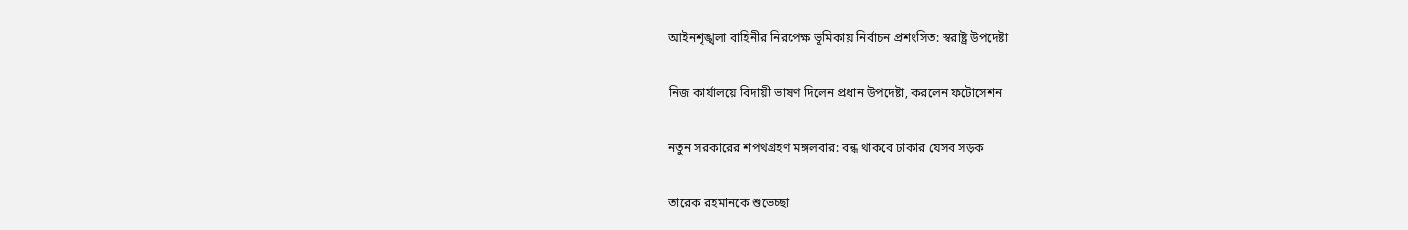আইনশৃঙ্খলা বাহিনীর নিরপেক্ষ ভূমিকায় নির্বাচন প্রশংসিত: স্বরাষ্ট্র উপদেষ্টা

নিজ কার্যালয়ে বিদায়ী ভাষণ দিলেন প্রধান উপদেষ্টা, করলেন ফটোসেশন

নতুন সরকারের শপথগ্রহণ মঙ্গলবার: বন্ধ থাকবে ঢাকার যেসব সড়ক

তারেক রহমানকে শুভেচ্ছা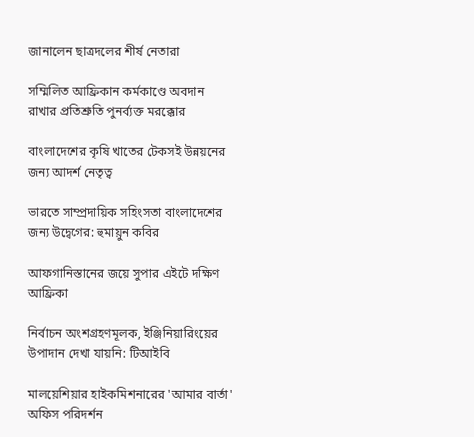জানালেন ছাত্রদলের শীর্ষ নেতারা

সম্মিলিত আফ্রিকান কর্মকাণ্ডে অবদান রাখার প্রতিশ্রুতি পুনর্ব্যক্ত মরক্কোর

বাংলাদেশের কৃষি খাতের টেকসই উন্নয়নের জন্য আদর্শ নেতৃত্ব

ভারতে সাম্প্রদায়িক সহিংসতা বাংলাদেশের জন্য উদ্বেগের: হুমায়ুন কবির

আফগানিস্তানের জয়ে সুপার এইটে দক্ষিণ আফ্রিকা

নির্বাচন অংশগ্রহণমূলক, ইঞ্জিনিয়ারিংয়ের উপাদান দেখা যায়নি: টিআইবি

মালয়েশিয়ার হাইকমিশনারের 'আমার বার্তা' অফিস পরিদর্শন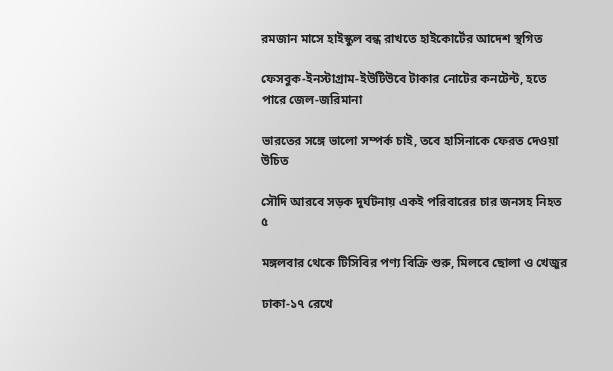রমজান মাসে হাইস্কুল বন্ধ রাখতে হাইকোর্টের আদেশ স্থগিত

ফেসবুক-ইনস্টাগ্রাম-ইউটিউবে টাকার নোটের কনটেন্ট, হতে পারে জেল-জরিমানা

ভারতের সঙ্গে ভালো সম্পর্ক চাই, তবে হাসিনাকে ফেরত দেওয়া উচিত

সৌদি আরবে সড়ক দুর্ঘটনায় একই পরিবারের চার জনসহ নিহত ৫

মঙ্গলবার থেকে টিসিবির পণ্য বিক্রি শুরু, মিলবে ছোলা ও খেজুর

ঢাকা-১৭ রেখে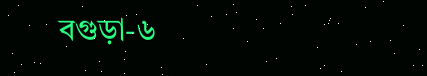বগুড়া-৬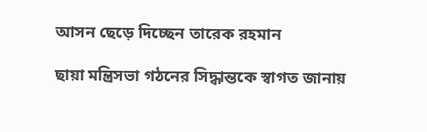আসন ছেড়ে দিচ্ছেন তারেক রহমান

ছায়া মন্ত্রিসভা গঠনের সিদ্ধান্তকে স্বাগত জানায়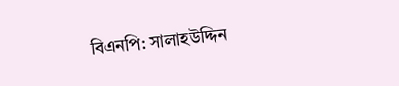বিএনপি: সালাহউদ্দিন